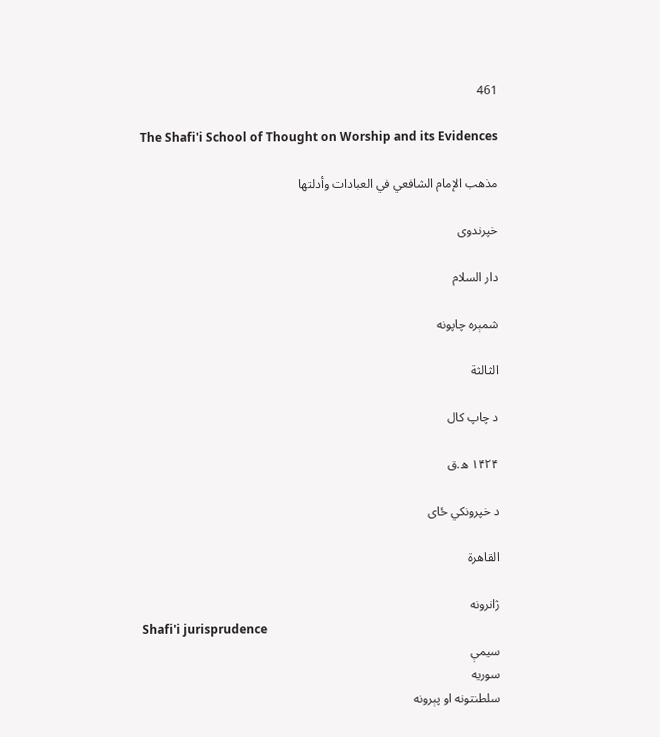461

The Shafi'i School of Thought on Worship and its Evidences

مذهب الإمام الشافعي في العبادات وأدلتها

خپرندوی

دار السلام

شمېره چاپونه

الثالثة

د چاپ کال

۱۴۲۴ ه.ق

د خپرونکي ځای

القاهرة

ژانرونه
Shafi'i jurisprudence
سیمې
سوریه
سلطنتونه او پېرونه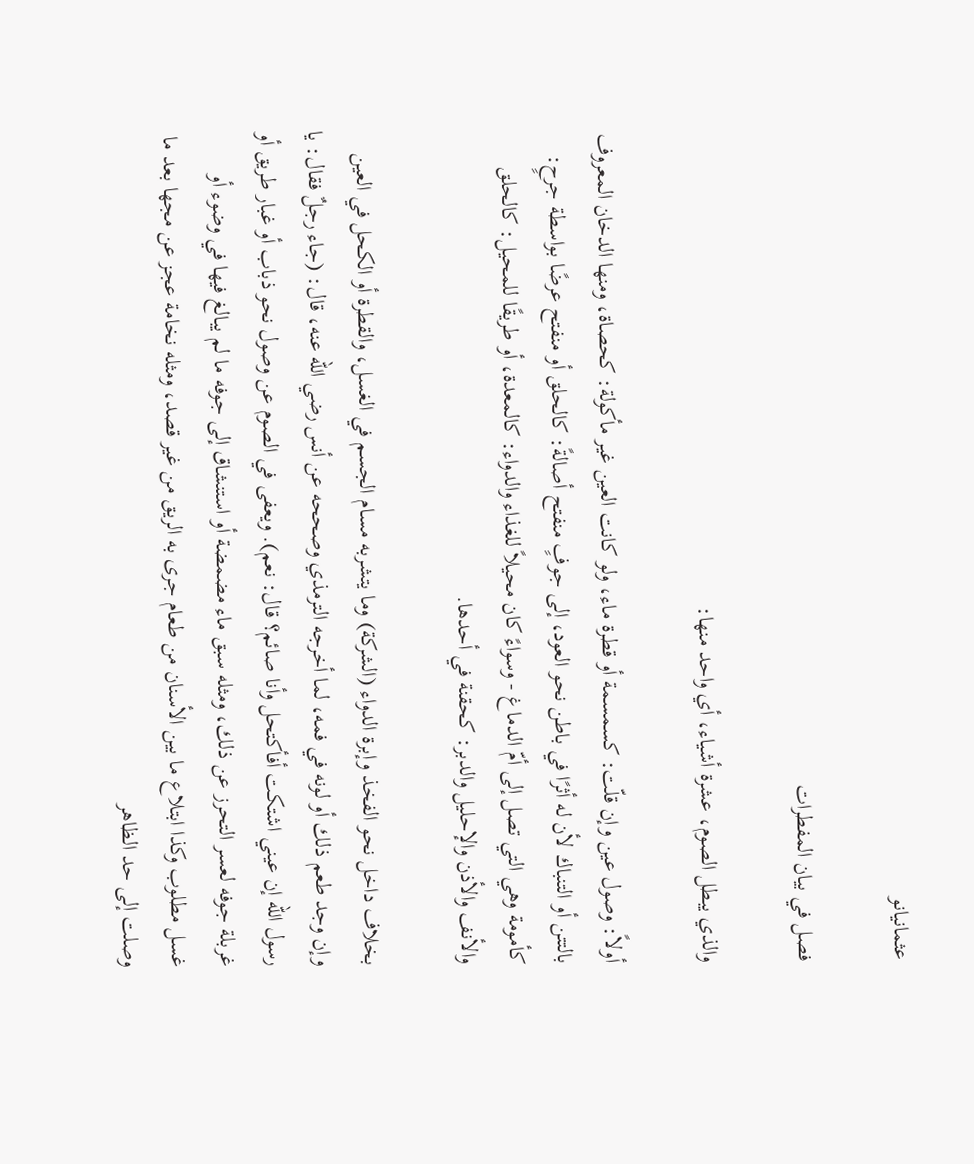عثمانيانو

فصل في بيان المفطرات

والذي يبطل الصوم، عشرة أشياء، أي واحد منها:

أولاً: وصول عين وإن قلّت: كسمسمة أو قطرة ماء، ولو كانت العين غير مأكولة: كحصاة، ومنها الدخان المعروف بالتتن أو التنباك لأن له أثرًا في باطن نحو العود، إلى جوفٍ منفتح أصالةً: كالحلق أو منفتح عرضًا بواسطة جرحٍ: كأمومة وهي التي تصل إلى أمّ الدماغ - وسواءً كان محيلاً للغذاء والدواء: كالمعدة، أو طريقًا للمحيل: كالحلق والأنف والأذن والإحليل والدبر: كحقنة في أحدها.

بخلاف داخل نحو الفخذ وإبرة الدواء (الشركة) وما يتشربه مسام الجسم في الغسل، والقطرة أو الكحل في العين وإن وجد طعم ذلك أو لونه في فمه، لما أخرجه الترمذي وصححه عن أنس رضي الله عنه، قال: (جاء رجلٌ فقال: يا رسول الله إن عيني اشتكت أفأكتحل وأنا صائم؟ قال: نعم). ويعفى في الصوم عن وصول نحو ذباب أو غبار طريق أو غربلة جوفه لعسر التحرز عن ذلك، ومثله سبق ماء مضمضة أو استنشاق إلى جوفه ما لم يبالغ فيها في وضوء أو غسل مطلوب وكذا ابتلاع ما بين الأسنان من طعام جرى به الريق من غير قصد، ومثله نخامة عجز عن مجها بعد ما وصلت إلى حد الظاهر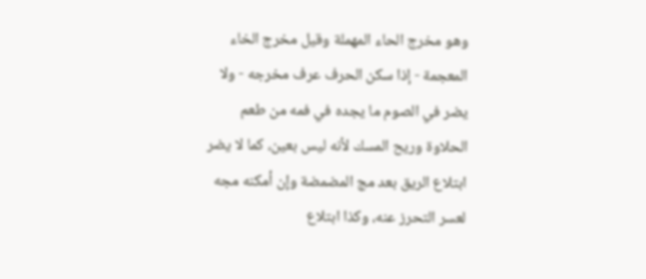وهو مخرج الحاء المهملة وقيل مخرج الخاء المعجمة - إذا سكن الحرف عرف مخرجه - ولا يضر في الصوم ما يجده في فمه من طعم الحلاوة وريح المسك لأنه ليس بعين، كما لا يضر ابتلاع الريق بعد مج المضمضة وإن أمكنه مجه لعسر التحرز عنه، وكذا ابتلاع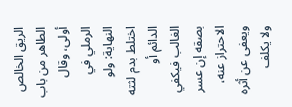الريق الخالص الطاهر من باب أولى، وقال الرملي في النهاية: ولو اختلط بدم لثته الدائم أو الغالب فيكفي بصقه إن عسر الاحتراز عنه، ويعفى عن أثره ولا يكلف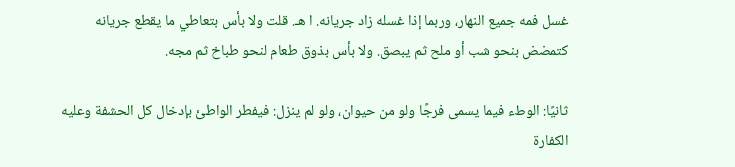غسل فمه جميع النهار، وربما إذا غسله زاد جريانه. ا هـ. قلت ولا بأس بتعاطي ما يقطع جريانه كتمضض بنحو شب أو ملح ثم يبصق. ولا بأس بذوق طعام لنحو طباخ ثم مجه.

ثانيًا: الوطء فيما يسمى فرجًا ولو من حيوان، ولو لم ينزل: فيفطر الواطئ بإدخال كل الحشفة وعليه الكفارة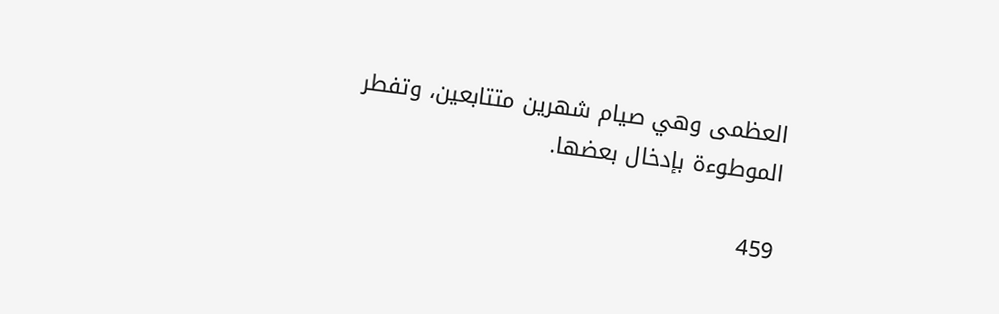العظمى وهي صيام شهرين متتابعين، وتفطر الموطوءة بإدخال بعضها.

459